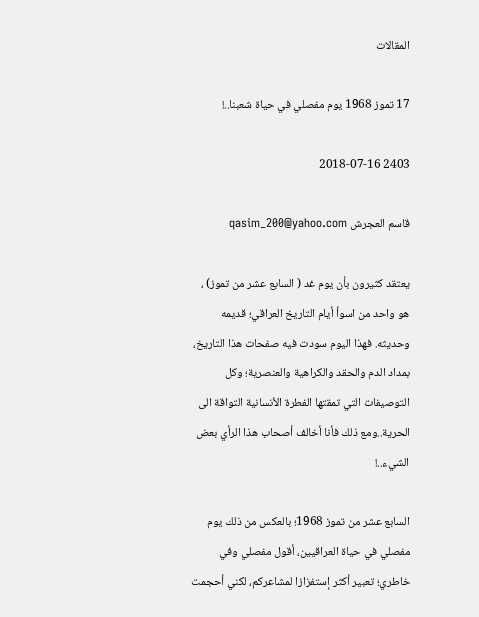المقالات

17 تموز 1968 يوم مفصلي في حياة شعبنا..!

2403 2018-07-16

قاسم العجرش qasim_200@yahoo.com

يعتقد كثيرون بأن يوم غد ( السابع عشر من تموز) ، هو واحد من اسوأ أيام التاريخ العراقي؛ قديمه وحديثه. فهذا اليوم سودت فيه صفحات هذا التاريخ، بمداد الدم والحقد والكراهية والعنصرية؛ وكل التوصيفات التي تمقتها الفطرة الأنسانية التواقة الى الحرية..ومع ذلك فأنا أخالف أصحاب هذا الرأي بعض الشيء..!

السابع عشر من تموز 1968؛ بالعكس من ذلك يوم مفصلي في حياة العراقيين، أقول مفصلي وفي خاطري؛ تعبير أكثر إستفزازا لمشاعركم، لكني أحجمت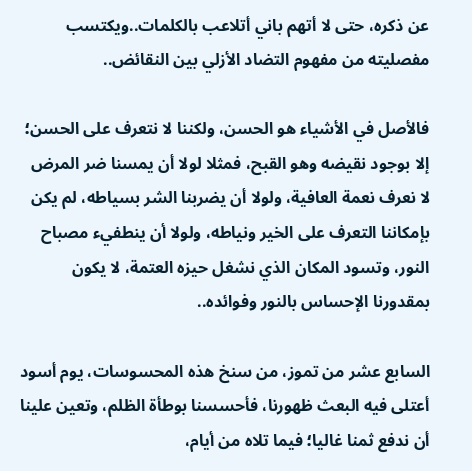عن ذكره، حتى لا أتهم باني أتلاعب بالكلمات..ويكتسب مفصليته من مفهوم التضاد الأزلي بين النقائض..

فالأصل في الأشياء هو الحسن، ولكننا لا نتعرف على الحسن؛ إلا بوجود نقيضه وهو القبح، فمثلا لولا أن يمسنا ضر المرض لا نعرف نعمة العافية، ولولا أن يضربنا الشر بسياطه، لم يكن بإمكاننا التعرف على الخير ونياطه، ولولا أن ينطفيء مصباح النور، وتسود المكان الذي نشغل حيزه العتمة، لا يكون بمقدورنا الإحساس بالنور وفوائده..

السابع عشر من تموز، من سنخ هذه المحسوسات، يوم أسود أعتلى فيه البعث ظهورنا، فأحسسنا بوطأة الظلم، وتعين علينا أن ندفع ثمنا غاليا؛ فيما تلاه من أيام،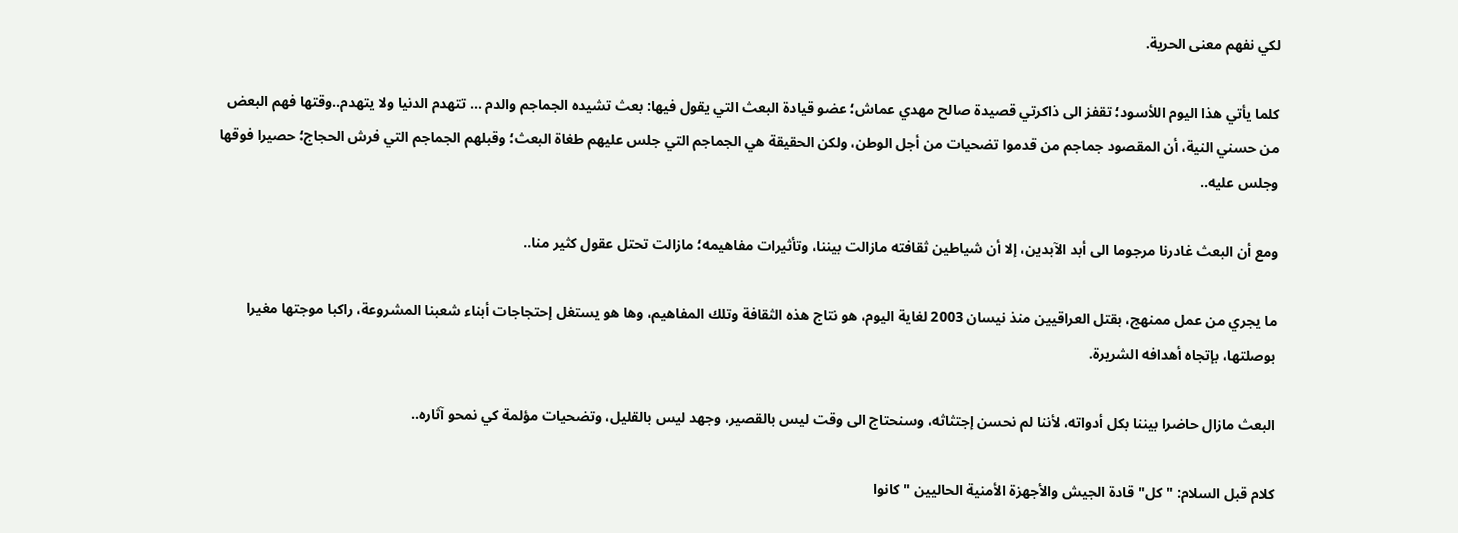لكي نفهم معنى الحرية.

كلما يأتي هذا اليوم اللأسود؛ تقفز الى ذاكرتي قصيدة صالح مهدي عماش؛ عضو قيادة البعث التي يقول فيها: بعث تشيده الجماجم والدم ... تتهدم الدنيا ولا يتهدم..وقتها فهم البعض من حسني النية، أن المقصود جماجم من قدموا تضحيات من أجل الوطن، ولكن الحقيقة هي الجماجم التي جلس عليهم طغاة البعث؛ وقبلهم الجماجم التي فرش الحجاج؛ حصيرا فوقها وجلس عليه..

ومع أن البعث غادرنا مرجوما الى أبد الآبدين، إلا أن شياطين ثقافته مازالت بيننا، وتأثيرات مفاهيمه؛ مازالت تحتل عقول كثير منا..

ما يجري من عمل ممنهج، بقتل العراقيين منذ نيسان 2003 لغاية اليوم، هو نتاج هذه الثقافة وتلك المفاهيم، وها هو يستغل إحتجاجات أبناء شعبنا المشروعة، راكبا موجتها مغيرا بوصلتها، بإتجاه أهدافه الشريرة.

البعث مازال حاضرا بيننا بكل أدواته، لأننا لم نحسن إجتثاثه، وسنحتاج الى وقت ليس بالقصير، وجهد ليس بالقليل، وتضحيات مؤلمة كي نمحو آثاره..

كلام قبل السلام: "كل" قادة الجيش والأجهزة الأمنية الحاليين "كانوا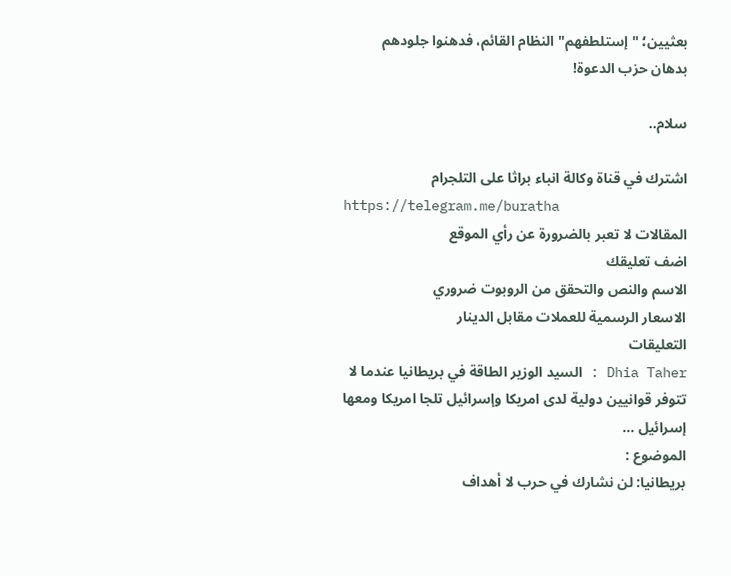بعثيين؛ "إستلطفهم" النظام القائم، فدهنوا جلودهم بدهان حزب الدعوة!

سلام..

اشترك في قناة وكالة انباء براثا على التلجرام
https://telegram.me/buratha
المقالات لا تعبر بالضرورة عن رأي الموقع
اضف تعليقك
الاسم والنص والتحقق من الروبوت ضروري
الاسعار الرسمية للعملات مقابل الدينار
التعليقات
Dhia Taher : السيد الوزير الطاقة في بريطانيا عندما لا تتوفر قوانيين دولية لدى امريكا وإسرائيل تلجا امريكا ومعھا إسرائيل ...
الموضوع :
بريطانيا: لن نشارك في حرب لا أهداف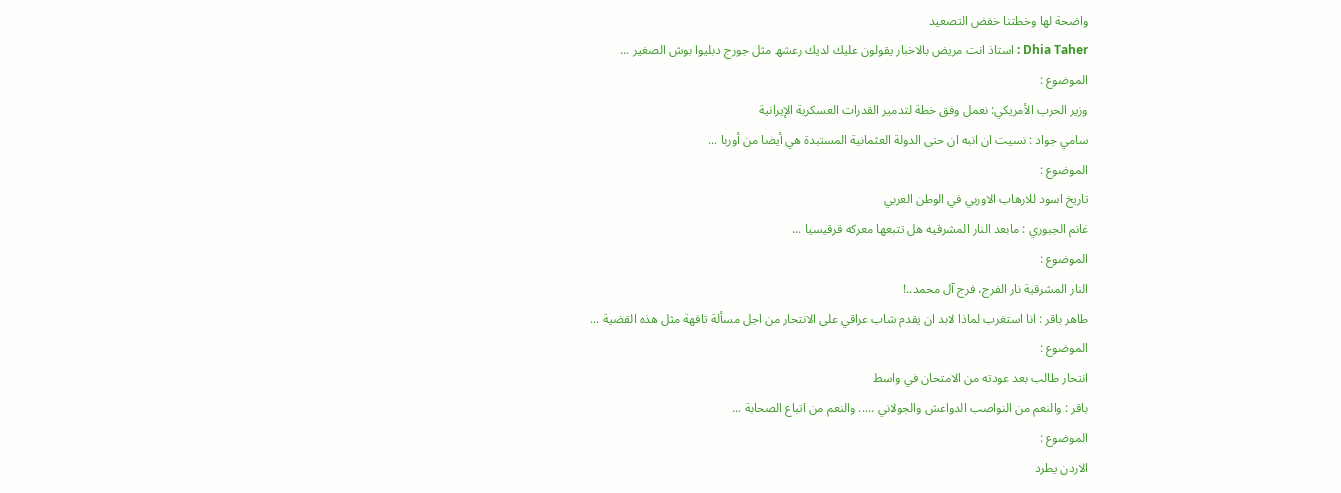واضحة لها وخطتنا خفض التصعيد
Dhia Taher : استاذ انت مريض بالاخبار يقولون عليك لديك رعشھ مثل جورج دبليوا بوش الصغير ...
الموضوع :
وزير الحرب الأمريكي: نعمل وفق خطة لتدمير القدرات العسكرية الإيرانية
سامي جواد : نسيت ان انبه ان حتى الدولة العثمانية المستبدة هي أيضا من أوربا ...
الموضوع :
تاريخ اسود للارهاب الاوربي في الوطن العربي
غانم الجبوري : مابعد النار المشرقيه هل تتبعها معركه قرقيسيا ...
الموضوع :
النار المشرقية نار الفرج، فرج آل محمد..!
طاهر باقر : انا استغرب لماذا لابد ان يقدم شاب عراقي على الانتحار من اجل مسألة تافهة مثل هذه القضية ...
الموضوع :
انتحار طالب بعد عودته من الامتحان في واسط
باقر : والنعم من النواصب الدواعش والجولاني ..... والنعم من اتباع الصحابة ...
الموضوع :
الاردن يطرد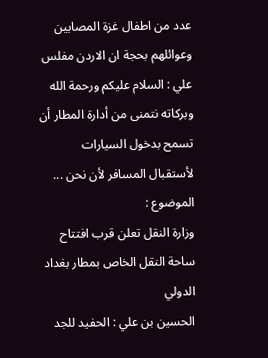عدد من اطفال غزة المصابين وعوائلهم بحجة ان الاردن مفلس
علي : السلام عليكم ورحمة الله وبركاته نتمنى من أدارة المطار أن تسمح بدخول السيارات لأستقبال المسافر لأن نحن ...
الموضوع :
وزارة النقل تعلن قرب افتتاح ساحة النقل الخاص بمطار بغداد الدولي
الحسين بن علي : الحفيد للجد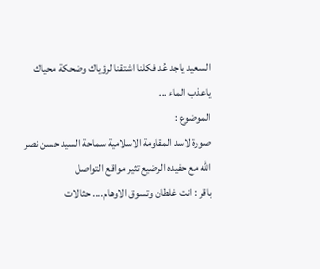السعيد ياجد عُد فكلنا اشتقنا لرؤياك وضحكة محياك ياعذب الماء ...
الموضوع :
صورة لاسد المقاومة الاسلامية سماحة السيد حسن نصر الله مع حفيده الرضيع تثير مواقع التواصل
باقر : انت غلطان وتسوق الاوهام.... حثالات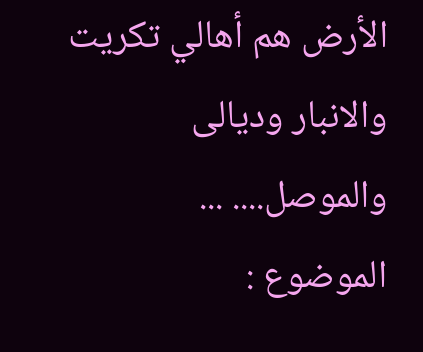الأرض هم أهالي تكريت والانبار وديالى والموصل.... ...
الموضوع :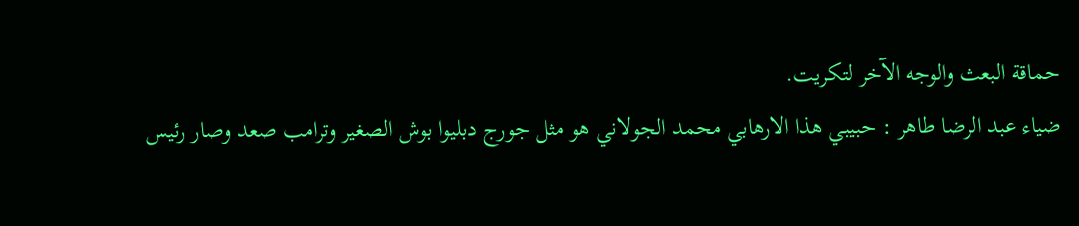حماقة البعث والوجه الآخر لتكريت.
ضياء عبد الرضا طاهر : حبيبي ھذا الارھابي محمد الجولاني ھو مثل جورج دبليوا بوش الصغير وترامب صعد وصار رئيس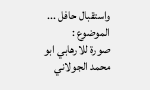واستقبال حافل ...
الموضوع :
صورة للارهابي ابو محمد الجولاني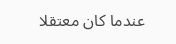عندما كان معتقلا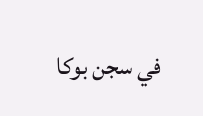في سجن بوكا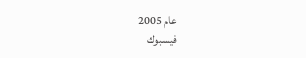عام 2005
فيسبوك